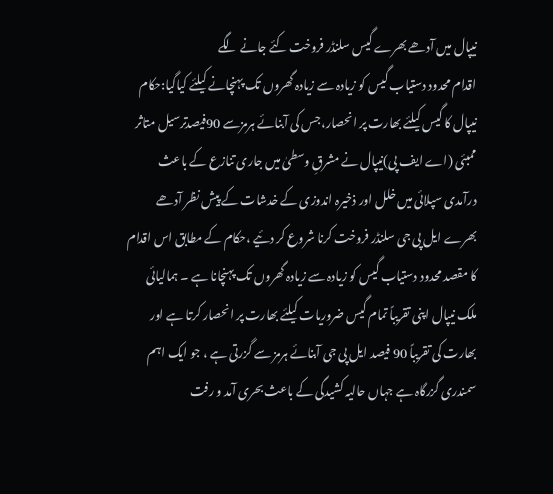نیپال میں آدھے بھرے گیس سلنڈر فروخت کئے جانے لگے
اقدام محدود دستیاب گیس کو زیادہ سے زیادہ گھروں تک پہنچانے کیلئے کیاگیا:حکام نیپال کا گیس کیلئے بھارت پر انحصار،جس کی آبنائے ہرمزسے 90فیصدترسیل متاثر
ممبئی (اے ایف پی)نیپال نے مشرقِ وسطیٰ میں جاری تنازع کے باعث درآمدی سپلائی میں خلل اور ذخیرہ اندوزی کے خدشات کے پیش نظر آدھے بھرے ایل پی جی سلنڈر فروخت کرنا شروع کر دئیے ،حکام کے مطابق اس اقدام کا مقصد محدود دستیاب گیس کو زیادہ سے زیادہ گھروں تک پہنچانا ہے ۔ ہمالیائی ملک نیپال اپنی تقریباً تمام گیس ضروریات کیلئے بھارت پر انحصار کرتا ہے اور بھارت کی تقریباً 90 فیصد ایل پی جی آبنائے ہرمز سے گزرتی ہے ، جو ایک اہم سمندری گزرگاہ ہے جہاں حالیہ کشیدگی کے باعث بحری آمد و رفت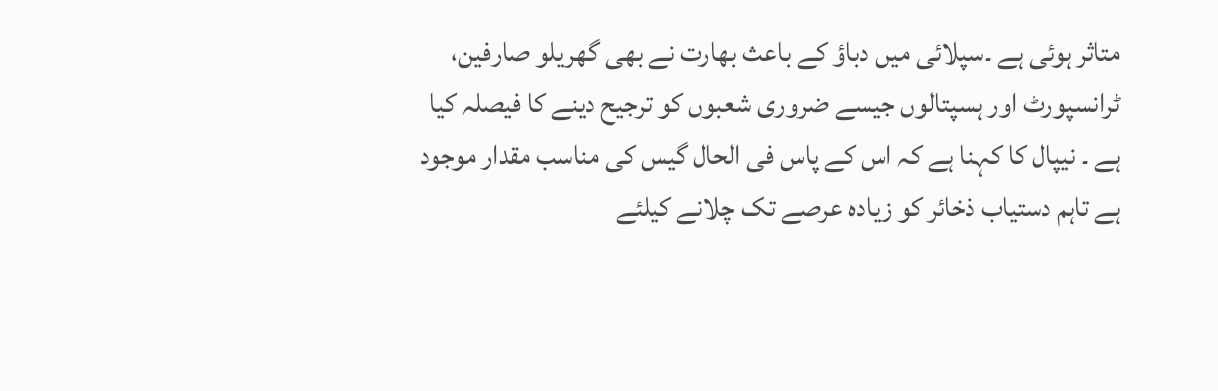متاثر ہوئی ہے ۔سپلائی میں دباؤ کے باعث بھارت نے بھی گھریلو صارفین، ٹرانسپورٹ اور ہسپتالوں جیسے ضروری شعبوں کو ترجیح دینے کا فیصلہ کیا ہے ۔ نیپال کا کہنا ہے کہ اس کے پاس فی الحال گیس کی مناسب مقدار موجود ہے تاہم دستیاب ذخائر کو زیادہ عرصے تک چلانے کیلئے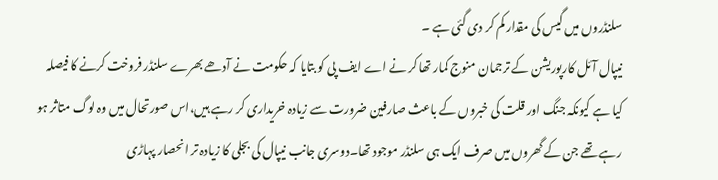سلنڈروں میں گیس کی مقدار کم کر دی گئی ہے ۔
نیپال آئل کارپوریشن کے ترجمان منوج کمار تھا کر نے اے ایف پی کو بتایا کہ حکومت نے آدھے بھرے سلنڈر فروخت کرنے کا فیصلہ کیا ہے کیونکہ جنگ اور قلت کی خبروں کے باعث صارفین ضرورت سے زیادہ خریداری کر رہے ہیں،اس صورتحال میں وہ لوگ متاثر ہو رہے تھے جن کے گھروں میں صرف ایک ہی سلنڈر موجود تھا۔دوسری جانب نیپال کی بجلی کا زیادہ تر انحصار پہاڑی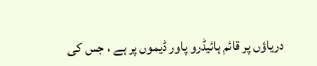دریاؤں پر قائم ہائیڈرو پاور ڈیموں پر ہے ، جس کی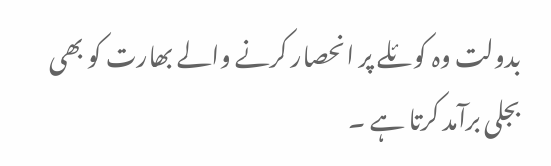بدولت وہ کوئلے پر انحصار کرنے والے بھارت کو بھی بجلی برآمد کرتا ہے ۔